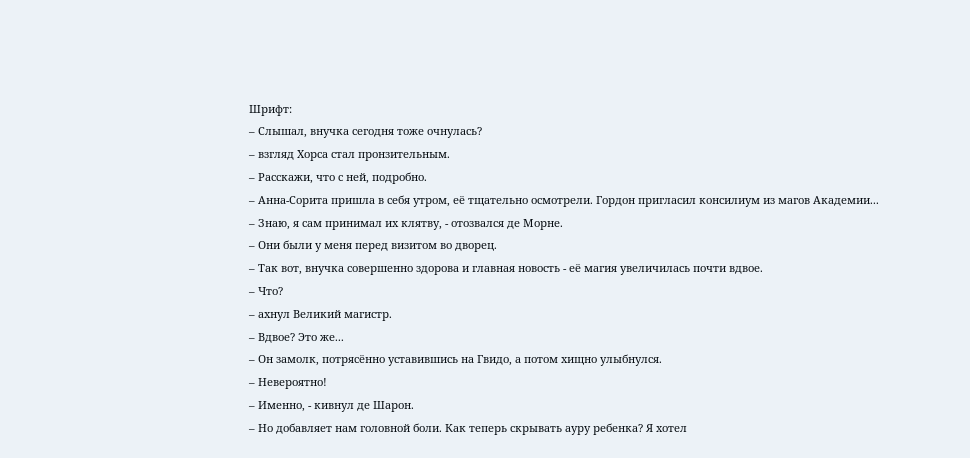Шрифт:
– Слышал, внучка сегодня тоже очнулась?
– взгляд Хорса стал пронзительным.
– Расскажи, что с ней, подробно.
– Анна-Сорита пришла в себя утром, её тщательно осмотрели. Гордон пригласил консилиум из магов Академии...
– Знаю, я сам принимал их клятву, - отозвался де Морне.
– Они были у меня перед визитом во дворец.
– Так вот, внучка совершенно здорова и главная новость - её магия увеличилась почти вдвое.
– Что?
– ахнул Великий магистр.
– Вдвое? Это же...
– Он замолк, потрясённо уставившись на Гвидо, а потом хищно улыбнулся.
– Невероятно!
– Именно, - кивнул де Шарон.
– Но добавляет нам головной боли. Как теперь скрывать ауру ребенка? Я хотел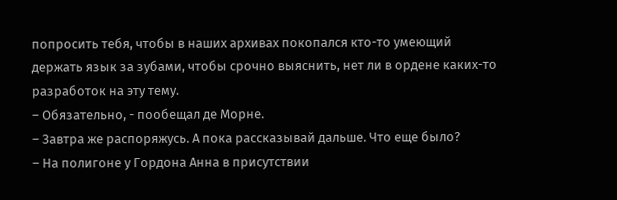попросить тебя, чтобы в наших архивах покопался кто-то умеющий держать язык за зубами, чтобы срочно выяснить, нет ли в ордене каких-то разработок на эту тему.
– Обязательно, - пообещал де Морне.
– Завтра же распоряжусь. А пока рассказывай дальше. Что еще было?
– На полигоне у Гордона Анна в присутствии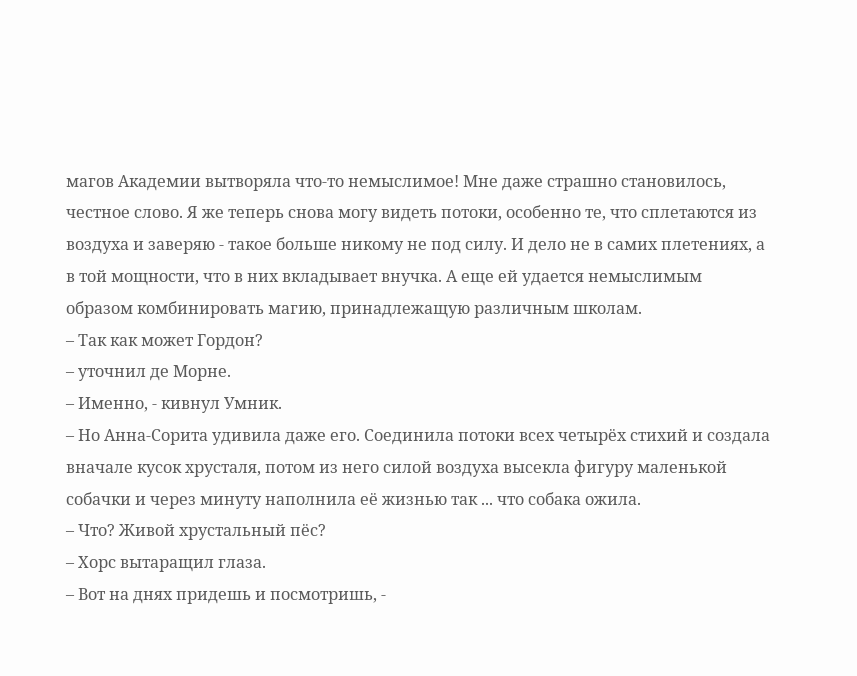магов Академии вытворяла что-то немыслимое! Мне даже страшно становилось, честное слово. Я же теперь снова могу видеть потоки, особенно те, что сплетаются из воздуха и заверяю - такое больше никому не под силу. И дело не в самих плетениях, а в той мощности, что в них вкладывает внучка. А еще ей удается немыслимым образом комбинировать магию, принадлежащую различным школам.
– Так как может Гордон?
– уточнил де Морне.
– Именно, - кивнул Умник.
– Но Анна-Сорита удивила даже его. Соединила потоки всех четырёх стихий и создала вначале кусок хрусталя, потом из него силой воздуха высекла фигуру маленькой собачки и через минуту наполнила её жизнью так ... что собака ожила.
– Что? Живой хрустальный пёс?
– Хорс вытаращил глаза.
– Вот на днях придешь и посмотришь, -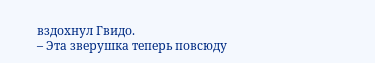вздохнул Гвидо.
– Эта зверушка теперь повсюду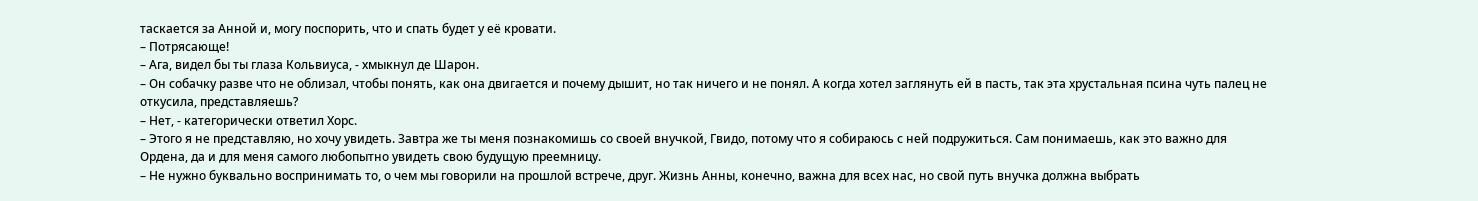таскается за Анной и, могу поспорить, что и спать будет у её кровати.
– Потрясающе!
– Ага, видел бы ты глаза Кольвиуса, - хмыкнул де Шарон.
– Он собачку разве что не облизал, чтобы понять, как она двигается и почему дышит, но так ничего и не понял. А когда хотел заглянуть ей в пасть, так эта хрустальная псина чуть палец не откусила, представляешь?
– Нет, - категорически ответил Хорс.
– Этого я не представляю, но хочу увидеть. Завтра же ты меня познакомишь со своей внучкой, Гвидо, потому что я собираюсь с ней подружиться. Сам понимаешь, как это важно для Ордена, да и для меня самого любопытно увидеть свою будущую преемницу.
– Не нужно буквально воспринимать то, о чем мы говорили на прошлой встрече, друг. Жизнь Анны, конечно, важна для всех нас, но свой путь внучка должна выбрать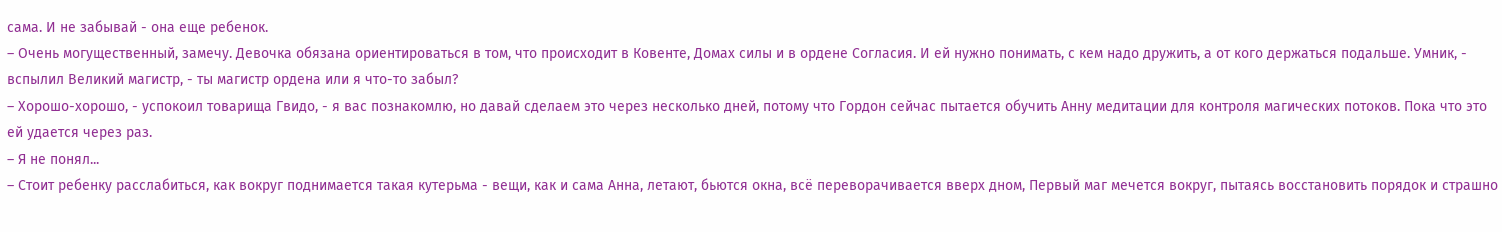сама. И не забывай - она еще ребенок.
– Очень могущественный, замечу. Девочка обязана ориентироваться в том, что происходит в Ковенте, Домах силы и в ордене Согласия. И ей нужно понимать, с кем надо дружить, а от кого держаться подальше. Умник, - вспылил Великий магистр, - ты магистр ордена или я что-то забыл?
– Хорошо-хорошо, - успокоил товарища Гвидо, - я вас познакомлю, но давай сделаем это через несколько дней, потому что Гордон сейчас пытается обучить Анну медитации для контроля магических потоков. Пока что это ей удается через раз.
– Я не понял...
– Стоит ребенку расслабиться, как вокруг поднимается такая кутерьма - вещи, как и сама Анна, летают, бьются окна, всё переворачивается вверх дном, Первый маг мечется вокруг, пытаясь восстановить порядок и страшно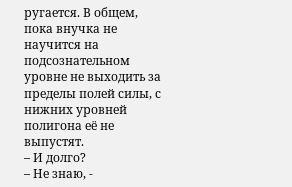ругается. В общем, пока внучка не научится на подсознательном уровне не выходить за пределы полей силы, с нижних уровней полигона её не выпустят.
– И долго?
– Не знаю, -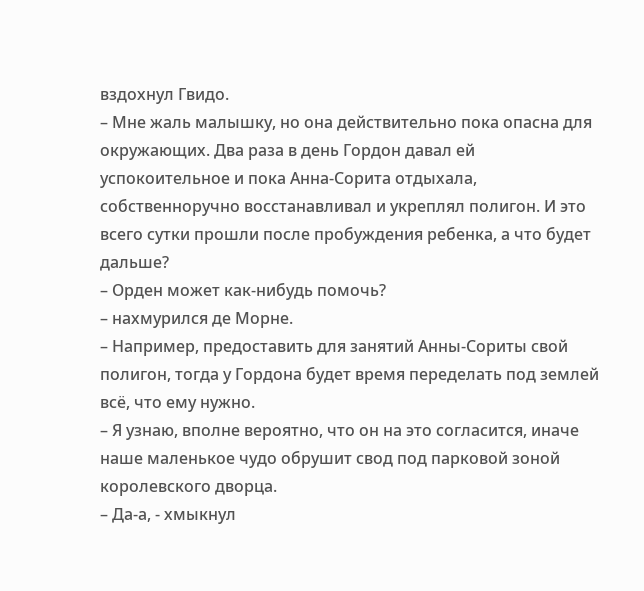вздохнул Гвидо.
– Мне жаль малышку, но она действительно пока опасна для окружающих. Два раза в день Гордон давал ей успокоительное и пока Анна-Сорита отдыхала, собственноручно восстанавливал и укреплял полигон. И это всего сутки прошли после пробуждения ребенка, а что будет дальше?
– Орден может как-нибудь помочь?
– нахмурился де Морне.
– Например, предоставить для занятий Анны-Сориты свой полигон, тогда у Гордона будет время переделать под землей всё, что ему нужно.
– Я узнаю, вполне вероятно, что он на это согласится, иначе наше маленькое чудо обрушит свод под парковой зоной королевского дворца.
– Да-а, - хмыкнул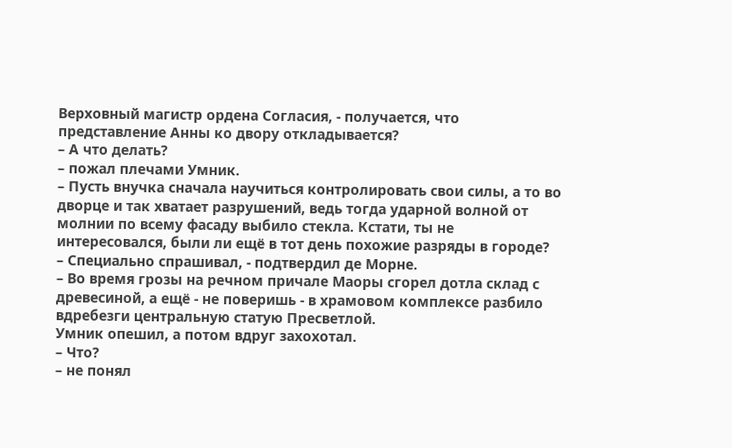Верховный магистр ордена Согласия, - получается, что представление Анны ко двору откладывается?
– А что делать?
– пожал плечами Умник.
– Пусть внучка сначала научиться контролировать свои силы, а то во дворце и так хватает разрушений, ведь тогда ударной волной от молнии по всему фасаду выбило стекла. Кстати, ты не интересовался, были ли ещё в тот день похожие разряды в городе?
– Специально спрашивал, - подтвердил де Морне.
– Во время грозы на речном причале Маоры сгорел дотла склад с древесиной, а ещё - не поверишь - в храмовом комплексе разбило вдребезги центральную статую Пресветлой.
Умник опешил, а потом вдруг захохотал.
– Что?
– не понял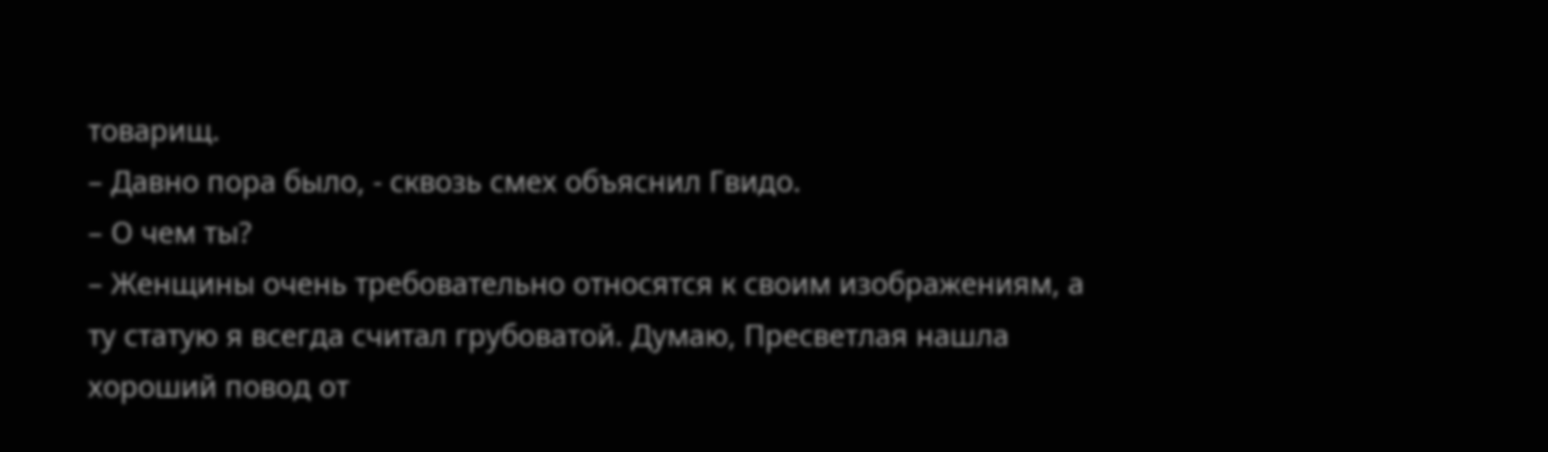товарищ.
– Давно пора было, - сквозь смех объяснил Гвидо.
– О чем ты?
– Женщины очень требовательно относятся к своим изображениям, а ту статую я всегда считал грубоватой. Думаю, Пресветлая нашла хороший повод от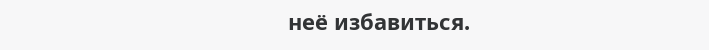неё избавиться.